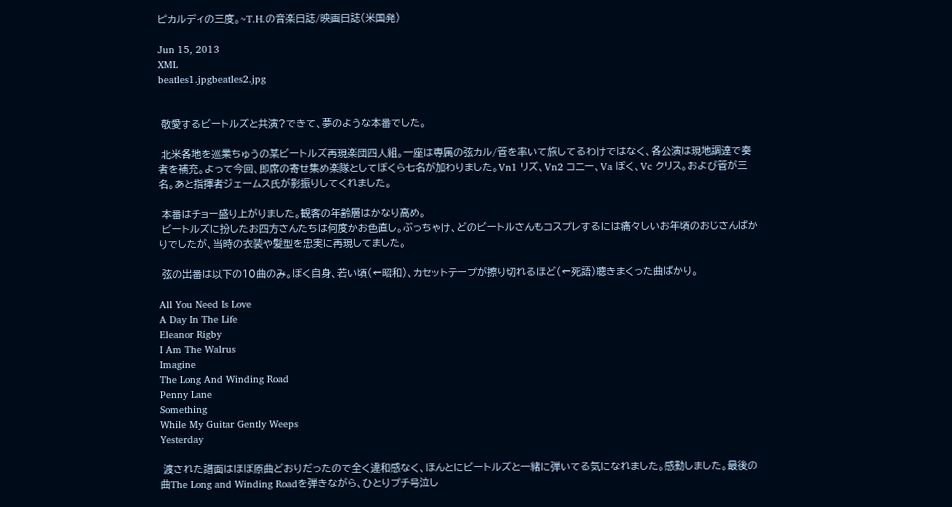ピカルディの三度。~T.H.の音楽日誌/映画日誌(米国発)

Jun 15, 2013
XML
beatles1.jpgbeatles2.jpg


 敬愛するビートルズと共演?できて、夢のような本番でした。

 北米各地を巡業ちゅうの某ビートルズ再現楽団四人組。一座は専属の弦カル/管を率いて旅してるわけではなく、各公演は現地調達で奏者を補充。よって今回、即席の寄せ集め楽隊としてぼくら七名が加わりました。Vn1 リズ、Vn2 コニー、Va ぼく、Vc クリス。および管が三名。あと指揮者ジェームス氏が影振りしてくれました。

 本番はチョー盛り上がりました。観客の年齢層はかなり高め。
 ビートルズに扮したお四方さんたちは何度かお色直し。ぶっちゃけ、どのビートルさんもコスプレするには痛々しいお年頃のおじさんばかりでしたが、当時の衣装や髪型を忠実に再現してました。

 弦の出番は以下の10曲のみ。ぼく自身、若い頃(←昭和)、カセットテープが擦り切れるほど(←死語)聴きまくった曲ばかり。

All You Need Is Love
A Day In The Life
Eleanor Rigby
I Am The Walrus
Imagine
The Long And Winding Road
Penny Lane
Something
While My Guitar Gently Weeps
Yesterday

 渡された譜面はほぼ原曲どおりだったので全く違和感なく、ほんとにビートルズと一緒に弾いてる気になれました。感動しました。最後の曲The Long and Winding Roadを弾きながら、ひとりプチ号泣し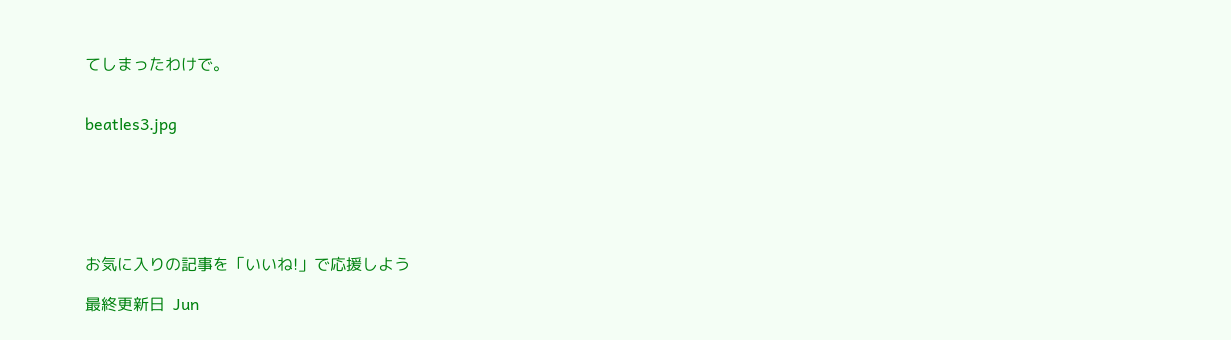てしまったわけで。


beatles3.jpg






お気に入りの記事を「いいね!」で応援しよう

最終更新日  Jun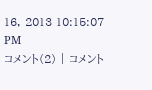16, 2013 10:15:07 PM
コメント(2) | コメント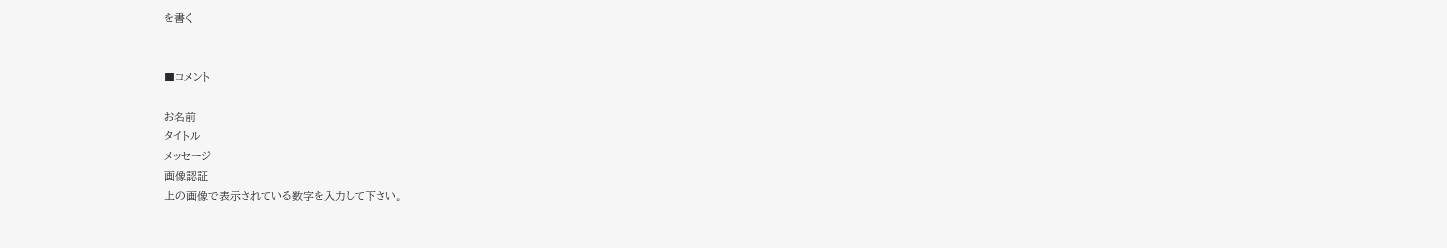を書く


■コメント

お名前
タイトル
メッセージ
画像認証
上の画像で表示されている数字を入力して下さい。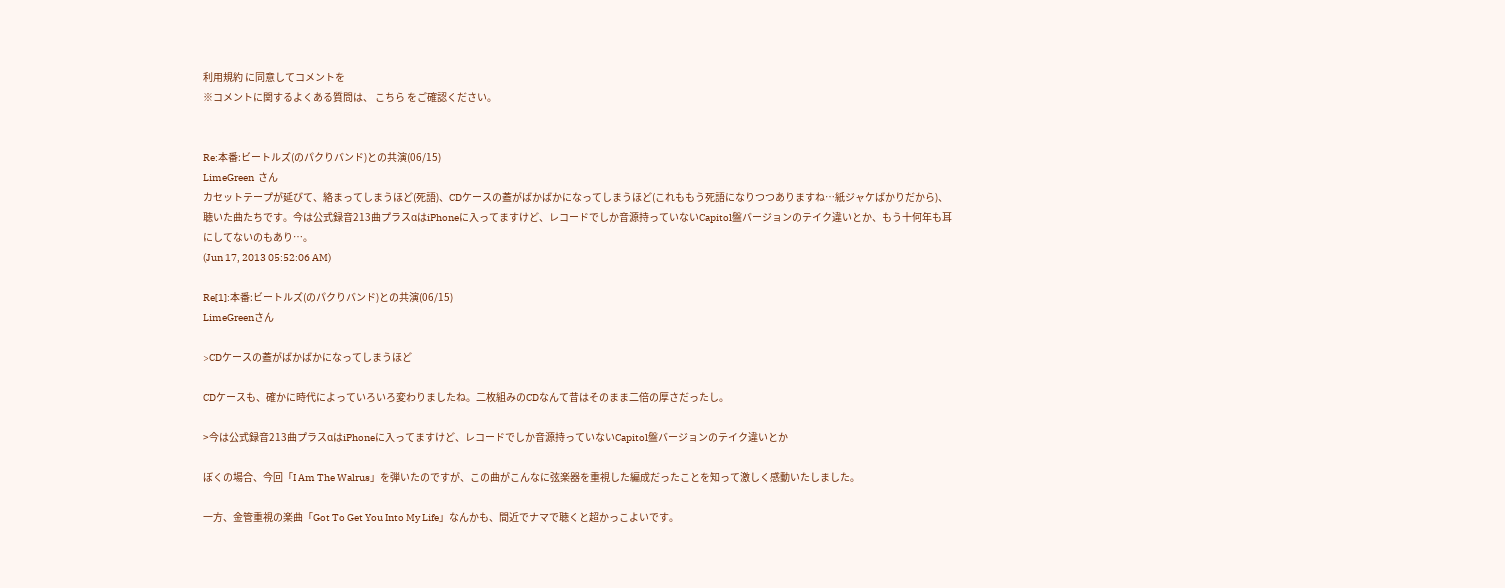利用規約 に同意してコメントを
※コメントに関するよくある質問は、 こちら をご確認ください。


Re:本番:ビートルズ(のパクりバンド)との共演(06/15)
LimeGreen  さん
カセットテープが延びて、絡まってしまうほど(死語)、CDケースの蓋がばかばかになってしまうほど(これももう死語になりつつありますね…紙ジャケばかりだから)、聴いた曲たちです。今は公式録音213曲プラスαはiPhoneに入ってますけど、レコードでしか音源持っていないCapitol盤バージョンのテイク違いとか、もう十何年も耳にしてないのもあり…。
(Jun 17, 2013 05:52:06 AM)

Re[1]:本番:ビートルズ(のパクりバンド)との共演(06/15)
LimeGreenさん

>CDケースの蓋がばかばかになってしまうほど

CDケースも、確かに時代によっていろいろ変わりましたね。二枚組みのCDなんて昔はそのまま二倍の厚さだったし。

>今は公式録音213曲プラスαはiPhoneに入ってますけど、レコードでしか音源持っていないCapitol盤バージョンのテイク違いとか

ぼくの場合、今回「I Am The Walrus」を弾いたのですが、この曲がこんなに弦楽器を重視した編成だったことを知って激しく感動いたしました。

一方、金管重視の楽曲「Got To Get You Into My Life」なんかも、間近でナマで聴くと超かっこよいです。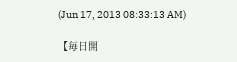(Jun 17, 2013 08:33:13 AM)

【毎日開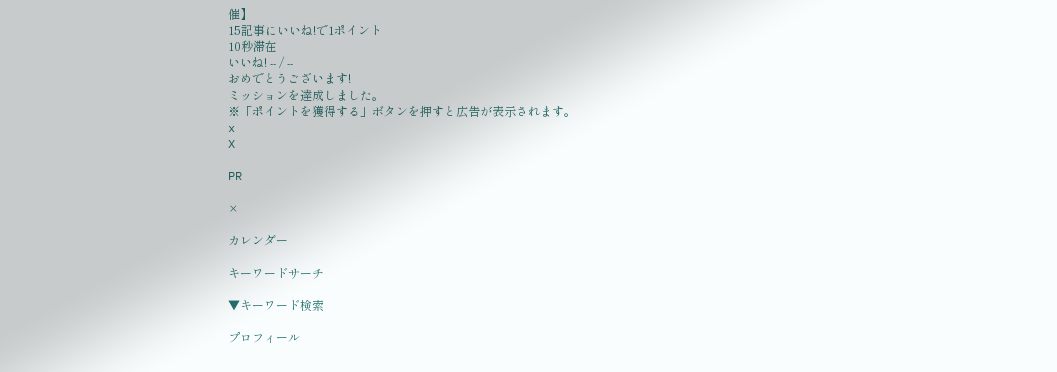催】
15記事にいいね!で1ポイント
10秒滞在
いいね! -- / --
おめでとうございます!
ミッションを達成しました。
※「ポイントを獲得する」ボタンを押すと広告が表示されます。
x
X

PR

×

カレンダー

キーワードサーチ

▼キーワード検索

プロフィール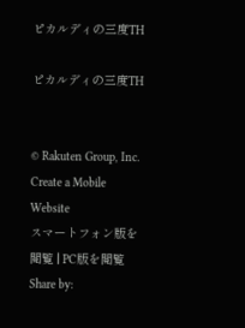ピカルディの三度TH

ピカルディの三度TH


© Rakuten Group, Inc.
Create a Mobile Website
スマートフォン版を閲覧 | PC版を閲覧
Share by: